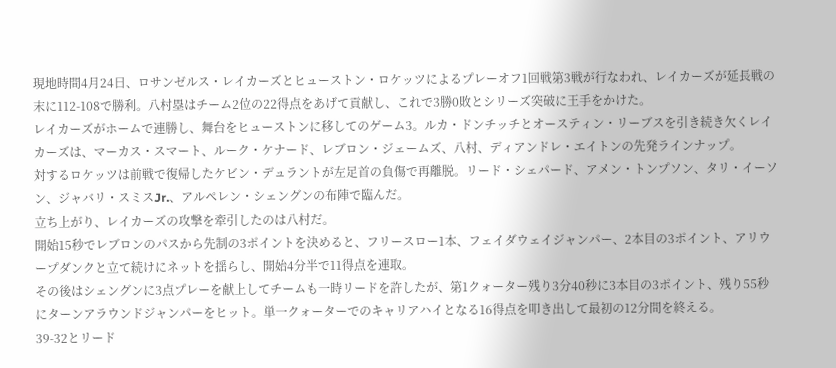現地時間4月24日、ロサンゼルス・レイカーズとヒューストン・ロケッツによるプレーオフ1回戦第3戦が行なわれ、レイカーズが延長戦の末に112-108で勝利。八村塁はチーム2位の22得点をあげて貢献し、これで3勝0敗とシリーズ突破に王手をかけた。
レイカーズがホームで連勝し、舞台をヒューストンに移してのゲーム3。ルカ・ドンチッチとオースティン・リーブスを引き続き欠くレイカーズは、マーカス・スマート、ルーク・ケナード、レブロン・ジェームズ、八村、ディアンドレ・エイトンの先発ラインナップ。
対するロケッツは前戦で復帰したケビン・デュラントが左足首の負傷で再離脱。リード・シェパード、アメン・トンプソン、タリ・イーソン、ジャバリ・スミスJr.、アルペレン・シェングンの布陣で臨んだ。
立ち上がり、レイカーズの攻撃を牽引したのは八村だ。
開始15秒でレブロンのパスから先制の3ポイントを決めると、フリースロー1本、フェイダウェイジャンパー、2本目の3ポイント、アリウープダンクと立て続けにネットを揺らし、開始4分半で11得点を連取。
その後はシェングンに3点プレーを献上してチームも一時リードを許したが、第1クォーター残り3分40秒に3本目の3ポイント、残り55秒にターンアラウンドジャンパーをヒット。単一クォーターでのキャリアハイとなる16得点を叩き出して最初の12分間を終える。
39-32とリード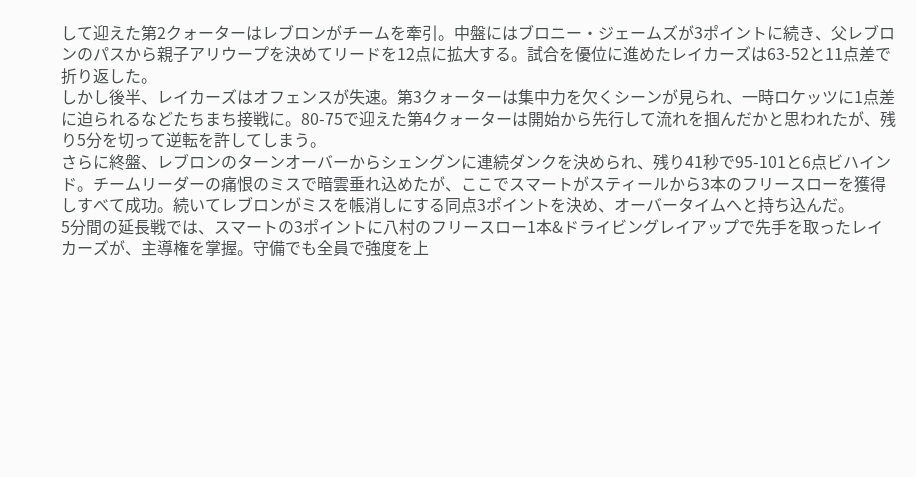して迎えた第2クォーターはレブロンがチームを牽引。中盤にはブロニー・ジェームズが3ポイントに続き、父レブロンのパスから親子アリウープを決めてリードを12点に拡大する。試合を優位に進めたレイカーズは63-52と11点差で折り返した。
しかし後半、レイカーズはオフェンスが失速。第3クォーターは集中力を欠くシーンが見られ、一時ロケッツに1点差に迫られるなどたちまち接戦に。80-75で迎えた第4クォーターは開始から先行して流れを掴んだかと思われたが、残り5分を切って逆転を許してしまう。
さらに終盤、レブロンのターンオーバーからシェングンに連続ダンクを決められ、残り41秒で95-101と6点ビハインド。チームリーダーの痛恨のミスで暗雲垂れ込めたが、ここでスマートがスティールから3本のフリースローを獲得しすべて成功。続いてレブロンがミスを帳消しにする同点3ポイントを決め、オーバータイムへと持ち込んだ。
5分間の延長戦では、スマートの3ポイントに八村のフリースロー1本&ドライビングレイアップで先手を取ったレイカーズが、主導権を掌握。守備でも全員で強度を上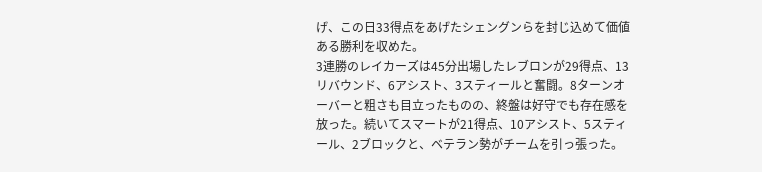げ、この日33得点をあげたシェングンらを封じ込めて価値ある勝利を収めた。
3連勝のレイカーズは45分出場したレブロンが29得点、13リバウンド、6アシスト、3スティールと奮闘。8ターンオーバーと粗さも目立ったものの、終盤は好守でも存在感を放った。続いてスマートが21得点、10アシスト、5スティール、2ブロックと、ベテラン勢がチームを引っ張った。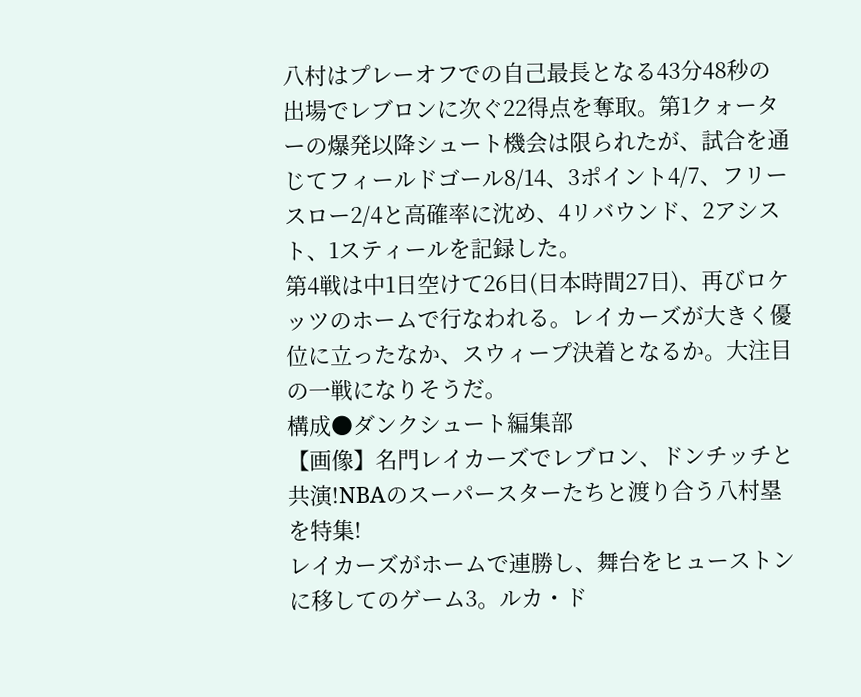八村はプレーオフでの自己最長となる43分48秒の出場でレブロンに次ぐ22得点を奪取。第1クォーターの爆発以降シュート機会は限られたが、試合を通じてフィールドゴール8/14、3ポイント4/7、フリースロー2/4と高確率に沈め、4リバウンド、2アシスト、1スティールを記録した。
第4戦は中1日空けて26日(日本時間27日)、再びロケッツのホームで行なわれる。レイカーズが大きく優位に立ったなか、スウィープ決着となるか。大注目の一戦になりそうだ。
構成●ダンクシュート編集部
【画像】名門レイカーズでレブロン、ドンチッチと共演!NBAのスーパースターたちと渡り合う八村塁を特集!
レイカーズがホームで連勝し、舞台をヒューストンに移してのゲーム3。ルカ・ド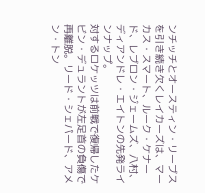ンチッチとオースティン・リーブスを引き続き欠くレイカーズは、マーカス・スマート、ルーク・ケナード、レブロン・ジェームズ、八村、ディアンドレ・エイトンの先発ラインナップ。
対するロケッツは前戦で復帰したケビン・デュラントが左足首の負傷で再離脱。リード・シェパード、アメン・トン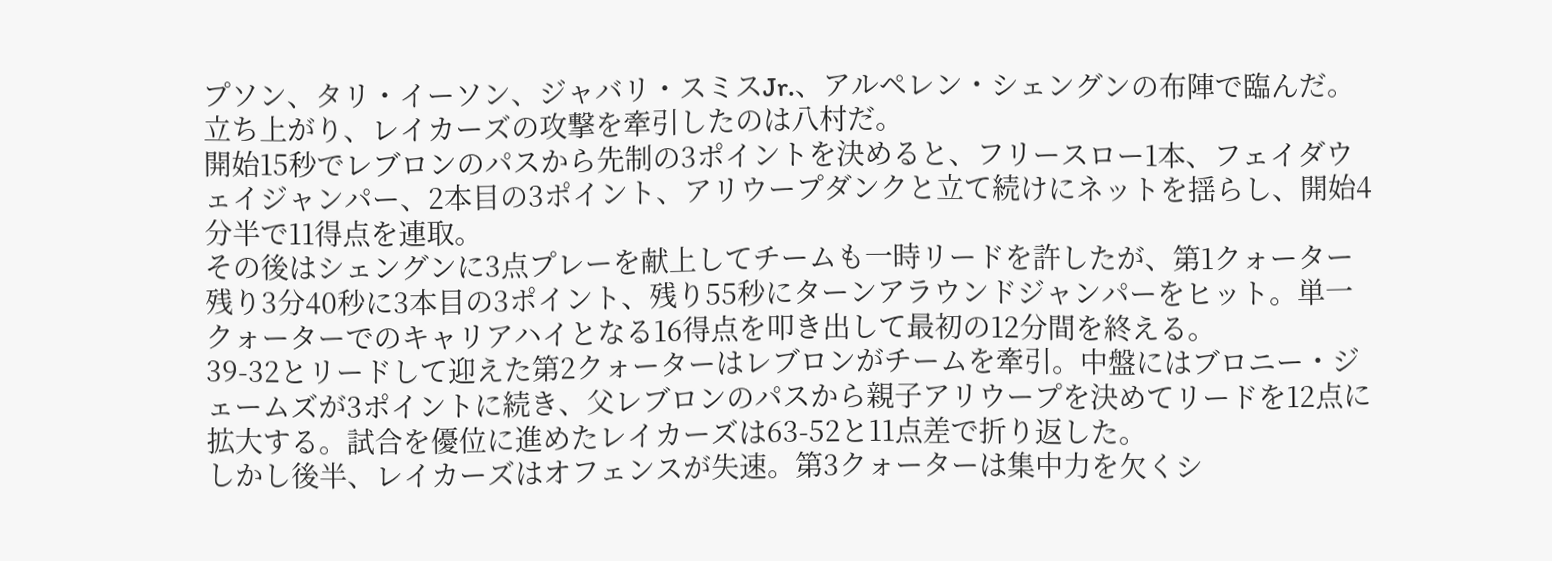プソン、タリ・イーソン、ジャバリ・スミスJr.、アルペレン・シェングンの布陣で臨んだ。
立ち上がり、レイカーズの攻撃を牽引したのは八村だ。
開始15秒でレブロンのパスから先制の3ポイントを決めると、フリースロー1本、フェイダウェイジャンパー、2本目の3ポイント、アリウープダンクと立て続けにネットを揺らし、開始4分半で11得点を連取。
その後はシェングンに3点プレーを献上してチームも一時リードを許したが、第1クォーター残り3分40秒に3本目の3ポイント、残り55秒にターンアラウンドジャンパーをヒット。単一クォーターでのキャリアハイとなる16得点を叩き出して最初の12分間を終える。
39-32とリードして迎えた第2クォーターはレブロンがチームを牽引。中盤にはブロニー・ジェームズが3ポイントに続き、父レブロンのパスから親子アリウープを決めてリードを12点に拡大する。試合を優位に進めたレイカーズは63-52と11点差で折り返した。
しかし後半、レイカーズはオフェンスが失速。第3クォーターは集中力を欠くシ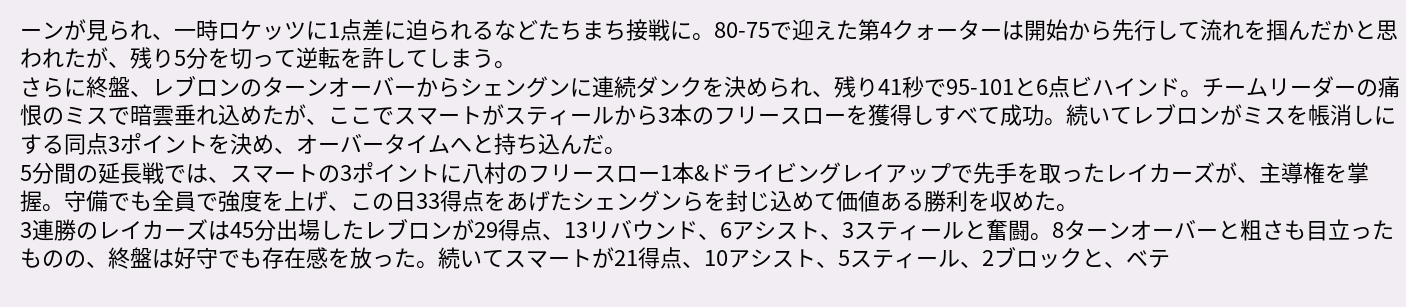ーンが見られ、一時ロケッツに1点差に迫られるなどたちまち接戦に。80-75で迎えた第4クォーターは開始から先行して流れを掴んだかと思われたが、残り5分を切って逆転を許してしまう。
さらに終盤、レブロンのターンオーバーからシェングンに連続ダンクを決められ、残り41秒で95-101と6点ビハインド。チームリーダーの痛恨のミスで暗雲垂れ込めたが、ここでスマートがスティールから3本のフリースローを獲得しすべて成功。続いてレブロンがミスを帳消しにする同点3ポイントを決め、オーバータイムへと持ち込んだ。
5分間の延長戦では、スマートの3ポイントに八村のフリースロー1本&ドライビングレイアップで先手を取ったレイカーズが、主導権を掌握。守備でも全員で強度を上げ、この日33得点をあげたシェングンらを封じ込めて価値ある勝利を収めた。
3連勝のレイカーズは45分出場したレブロンが29得点、13リバウンド、6アシスト、3スティールと奮闘。8ターンオーバーと粗さも目立ったものの、終盤は好守でも存在感を放った。続いてスマートが21得点、10アシスト、5スティール、2ブロックと、ベテ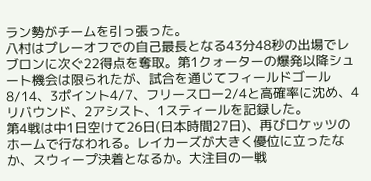ラン勢がチームを引っ張った。
八村はプレーオフでの自己最長となる43分48秒の出場でレブロンに次ぐ22得点を奪取。第1クォーターの爆発以降シュート機会は限られたが、試合を通じてフィールドゴール8/14、3ポイント4/7、フリースロー2/4と高確率に沈め、4リバウンド、2アシスト、1スティールを記録した。
第4戦は中1日空けて26日(日本時間27日)、再びロケッツのホームで行なわれる。レイカーズが大きく優位に立ったなか、スウィープ決着となるか。大注目の一戦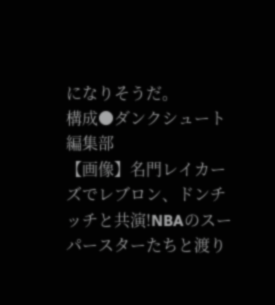になりそうだ。
構成●ダンクシュート編集部
【画像】名門レイカーズでレブロン、ドンチッチと共演!NBAのスーパースターたちと渡り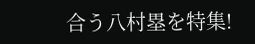合う八村塁を特集!